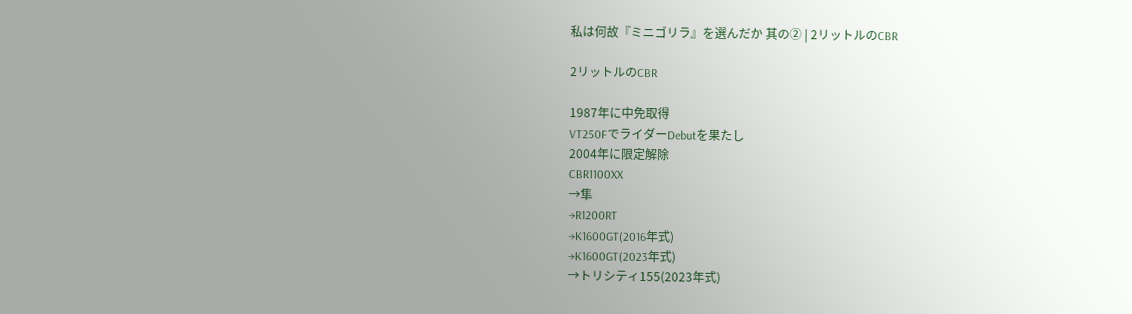私は何故『ミニゴリラ』を選んだか 其の② | 2リットルのCBR

2リットルのCBR

1987年に中免取得
VT250FでライダーDebutを果たし
2004年に限定解除
CBR1100XX
→隼
→R1200RT
→K1600GT(2016年式)
→K1600GT(2023年式)
→トリシティ155(2023年式)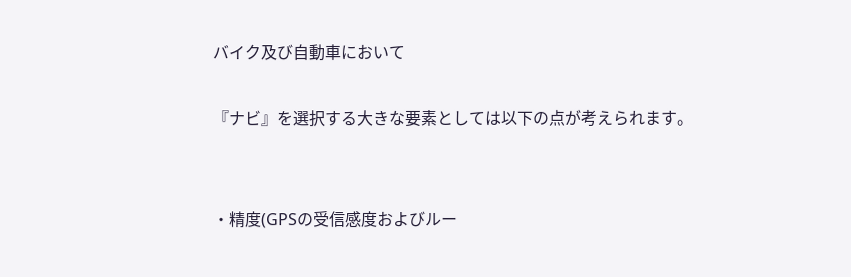バイク及び自動車において

『ナビ』を選択する大きな要素としては以下の点が考えられます。


・精度(GPSの受信感度およびルー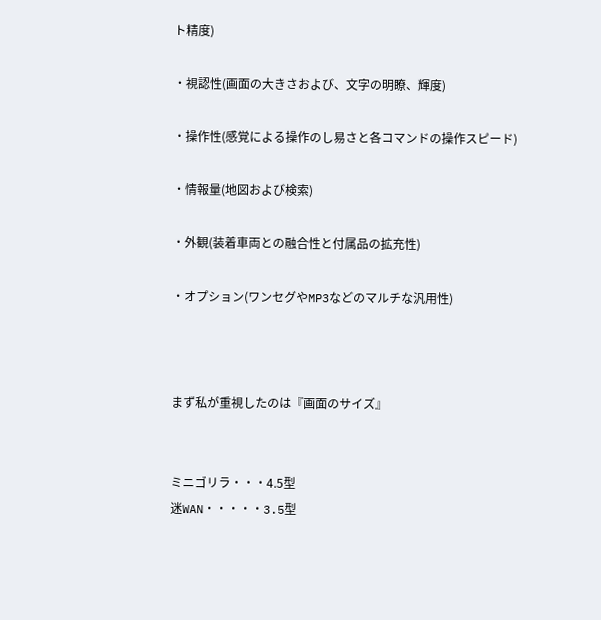ト精度)

・視認性(画面の大きさおよび、文字の明瞭、輝度)

・操作性(感覚による操作のし易さと各コマンドの操作スピード)

・情報量(地図および検索)

・外観(装着車両との融合性と付属品の拡充性)

・オプション(ワンセグやMP3などのマルチな汎用性)



まず私が重視したのは『画面のサイズ』


ミニゴリラ・・・4.5型
迷WAN・・・・・3.5型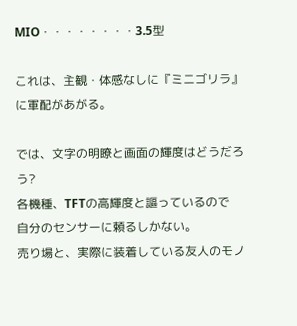MIO・・・・・・・・3.5型

これは、主観・体感なしに『ミニゴリラ』に軍配があがる。

では、文字の明瞭と画面の輝度はどうだろう?
各機種、TFTの高輝度と謳っているので
自分のセンサーに頼るしかない。
売り場と、実際に装着している友人のモノ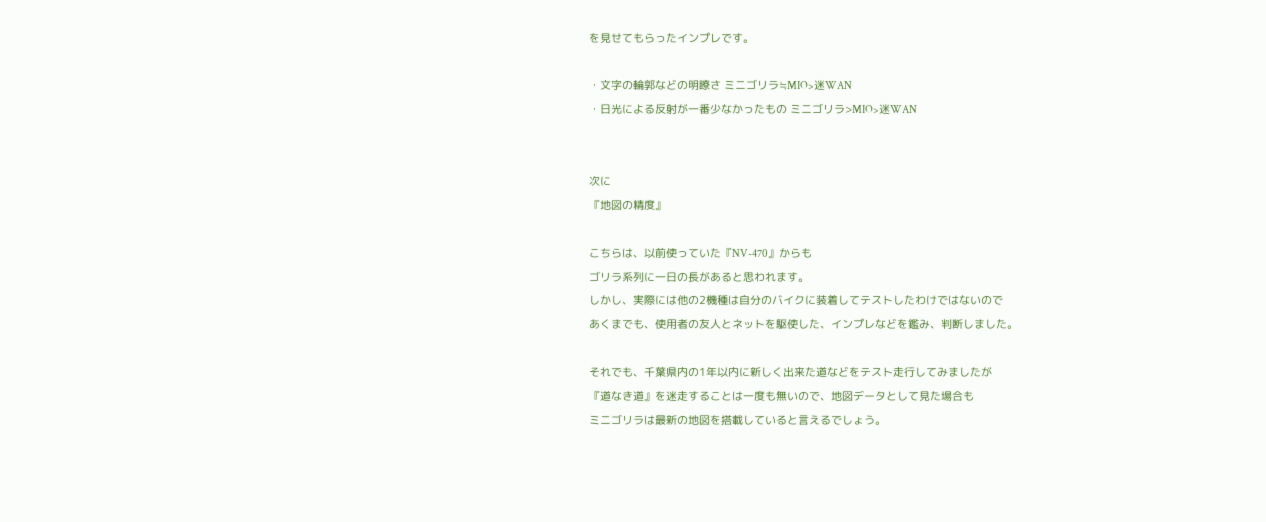を見せてもらったインプレです。

・文字の輪郭などの明瞭さ ミニゴリラ≒MIO>迷WAN
・日光による反射が一番少なかったもの ミニゴリラ>MIO>迷WAN


次に
『地図の精度』

こちらは、以前使っていた『NV-470』からも
ゴリラ系列に一日の長があると思われます。
しかし、実際には他の2機種は自分のバイクに装着してテストしたわけではないので
あくまでも、使用者の友人とネットを駆使した、インプレなどを鑑み、判断しました。

それでも、千葉県内の1年以内に新しく出来た道などをテスト走行してみましたが
『道なき道』を迷走することは一度も無いので、地図データとして見た場合も
ミニゴリラは最新の地図を搭載していると言えるでしょう。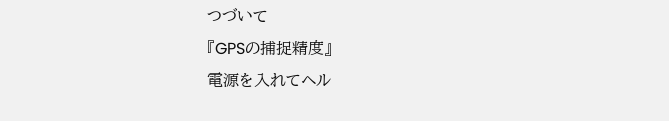つづいて
『GPSの捕捉精度』
電源を入れてヘル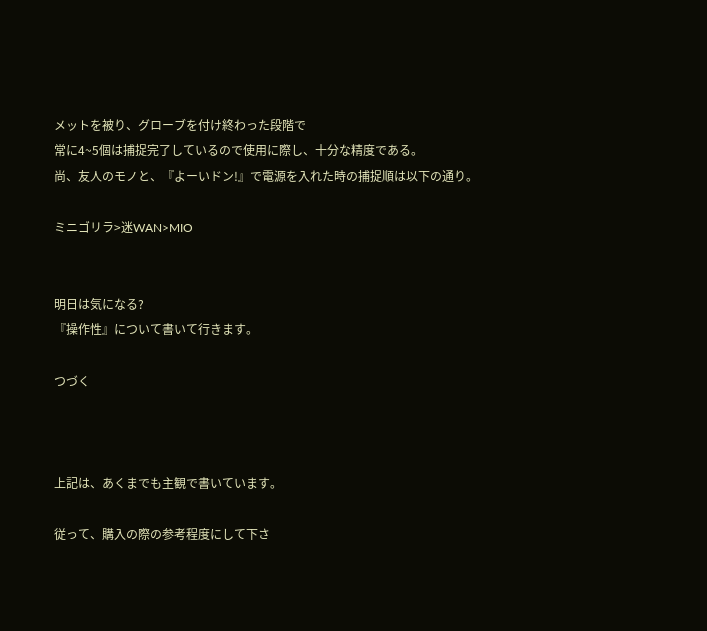メットを被り、グローブを付け終わった段階で
常に4~5個は捕捉完了しているので使用に際し、十分な精度である。
尚、友人のモノと、『よーいドン!』で電源を入れた時の捕捉順は以下の通り。

ミニゴリラ>迷WAN>MIO


明日は気になる?
『操作性』について書いて行きます。

つづく



上記は、あくまでも主観で書いています。

従って、購入の際の参考程度にして下さ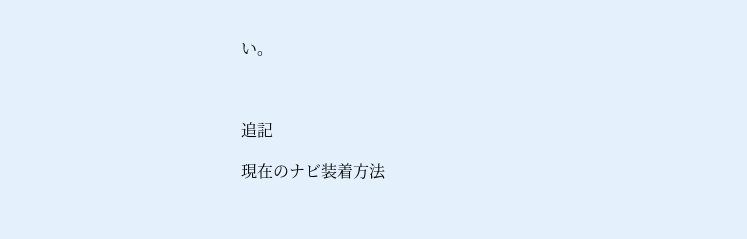い。



追記

現在のナビ装着方法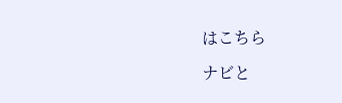はこちら

ナビと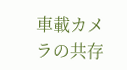車載カメラの共存